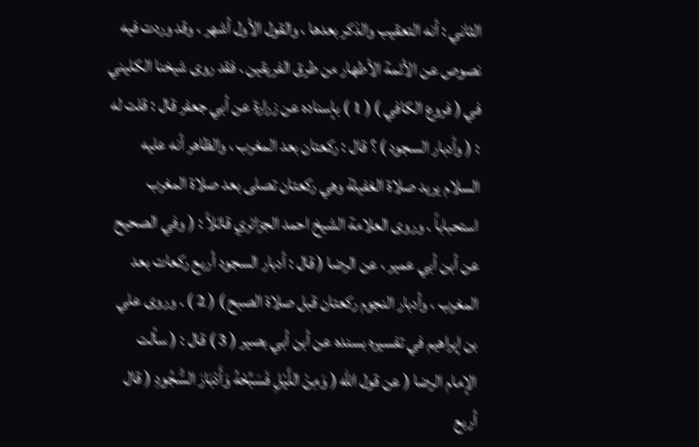الثاني : أنه التعقيب والذكر بعدها ، والقول الأول أشهر ، وقد وردت فيه نصوص عن الأئمة الأطهار من طرق الفريقين . فقد روى شيخنا الكليني في ( فروع الكافي ) ( 1 ) بإسناده عن زرارة عن أبي جعفر قال : قلت له : ( وأدبار السجود ) ؟ قال : ركعتان بعد المغرب ، والظاهر أنه عليه السلام يريد صلاة الغفيلة وهي ركعتان تصلى بعد صلاة المغرب استحباباً . وروى العلامة الشيخ احمد الجزائري قائلاً : ( وفي الصحيح عن أبن أبي عمير ، عن الرضا ( قال : أدبار السجود أربع ركعات بعد المغرب ، وأدبار النجوم ركعتان قبل صلاة الصبح ) ( 2 ) . وروى علي بن إبراهيم في تفسيره بسنده عن أبن أبي بصير ( 3 ) قال : ( سألت الإمام الرضا ( عن قول الله ( وَمِنْ اللَّيْلِ فَسَبِّحْهُ وَأَدْبَارَ السُّجُودِ ( قال أربع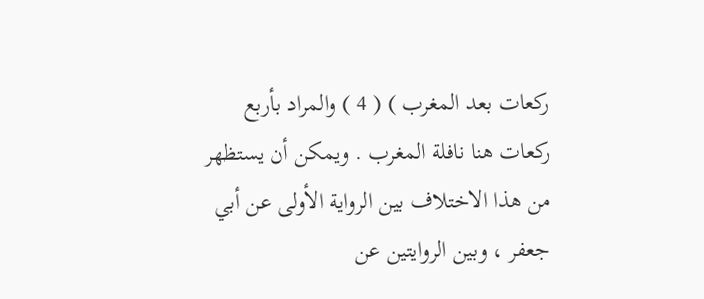ركعات بعد المغرب ) ( 4 ) والمراد بأربع ركعات هنا نافلة المغرب . ويمكن أن يستظهر من هذا الاختلاف بين الرواية الأولى عن أبي جعفر ، وبين الروايتين عن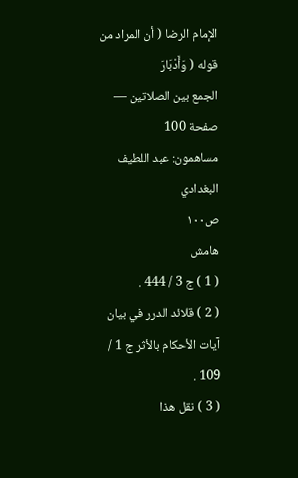الإمام الرضا ( أن المراد من قوله ( وَأَدْبَارَ
الجمع بين الصلاتين — صفحة 100
مساهمون: عبد اللطيف البغدادي
ص١٠٠
هامش
( 1 ) ج 3 / 444 .
( 2 ) قلائد الدرر في بيان آيات الأحكام بالأثر ج 1 / 109 .
( 3 ) نقل هذا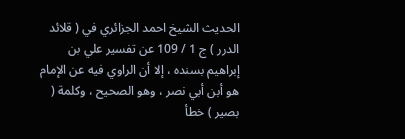الحديث الشيخ احمد الجزائري في ( قلائد الدرر ) ج 1 / 109 عن تفسير علي بن إبراهيم بسنده ، إلا أن الراوي فيه عن الإمام هو أبن أبي نصر ، وهو الصحيح ، وكلمة ( بصير ) خطأ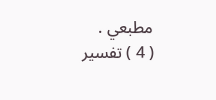مطبعي .
( 4 ) تفسير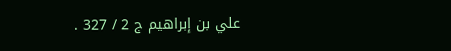علي بن إبراهيم ج 2 / 327 .